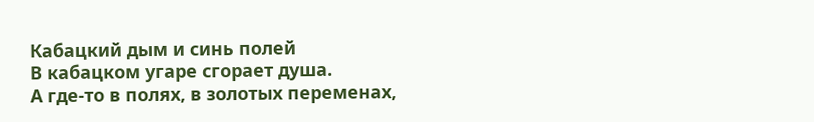Кабацкий дым и синь полей
В кабацком угаре сгорает душа.
А где-то в полях, в золотых переменах,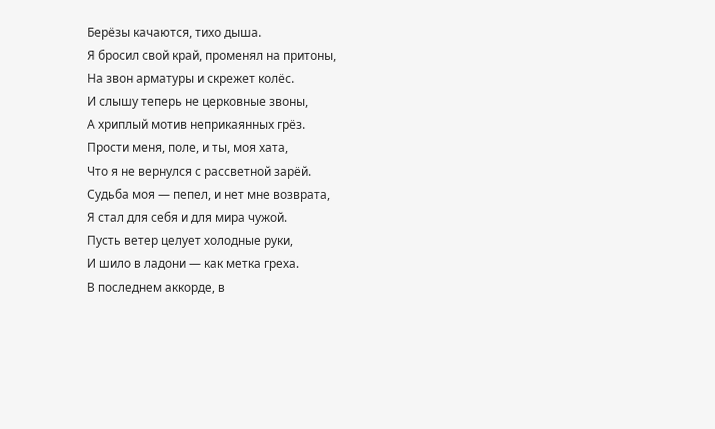Берёзы качаются, тихо дыша.
Я бросил свой край, променял на притоны,
На звон арматуры и скрежет колёс.
И слышу теперь не церковные звоны,
А хриплый мотив неприкаянных грёз.
Прости меня, поле, и ты, моя хата,
Что я не вернулся с рассветной зарёй.
Судьба моя — пепел, и нет мне возврата,
Я стал для себя и для мира чужой.
Пусть ветер целует холодные руки,
И шило в ладони — как метка греха.
В последнем аккорде, в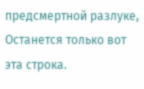предсмертной разлуке,
Останется только вот эта строка.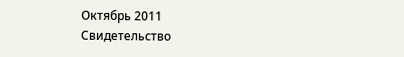Октябрь 2011
Свидетельство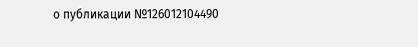о публикации №126012104490